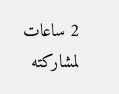2 ساعات
لمشاركته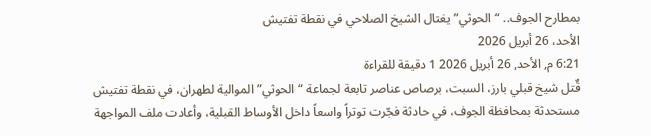بمطارح الجوف.. “الحوثي” يغتال الشيخ الصلاحي في نقطة تفتيش
الأحد، 26 أبريل 2026
6:21 م, الأحد, 26 أبريل 2026 1 دقيقة للقراءة
قٌتل شيخ قبلي بارز، السبت، برصاص عناصر تابعة لجماعة “الحوثي” الموالية لطهران، في نقطة تفتيش مستحدثة بمحافظة الجوف، في حادثة فجّرت توتراً واسعاً داخل الأوساط القبلية، وأعادت ملف المواجهة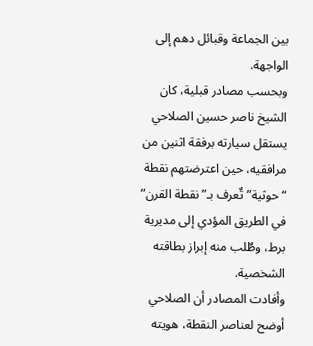بين الجماعة وقبائل دهم إلى الواجهة.
وبحسب مصادر قبلية، كان الشيخ ناصر حسين الصلاحي يستقل سيارته برفقة اثنين من مرافقيه، حين اعترضتهم نقطة “حوثية” تٌعرف بـ”نقطة القرن” في الطريق المؤدي إلى مديرية برط، وطٌلب منه إبراز بطاقته الشخصية.
وأفادت المصادر أن الصلاحي أوضح لعناصر النقطة، هويته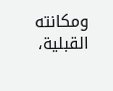ومكانته القبلية،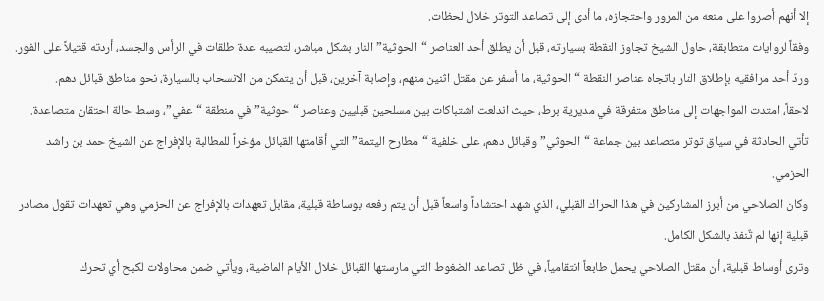إلا أنهم أصروا على منعه من المرور واحتجازه، ما أدى إلى تصاعد التوتر خلال لحظات.
وفقاً لروايات متطابقة، حاول الشيخ تجاوز النقطة بسيارته، قبل أن يطلق أحد العناصر “الحوثية” النار بشكل مباشر، لتصيبه عدة طلقات في الرأس والجسد، أردته قتيلاً على الفور.
وردّ أحد مرافقيه بإطلاق النار باتجاه عناصر النقطة “الحوثية، ما أسفر عن مقتل اثنين منهم، وإصابة آخرين، قبل أن يتمكن من الانسحاب بالسيارة، نحو مناطق قبائل دهم.
لاحقاً، امتدت المواجهات إلى مناطق متفرقة في مديرية برط، حيث اندلعت اشتباكات بين مسلحين قبليين وعناصر “حوثية” في منطقة “عفي”، وسط حالة احتقان متصاعدة.
تأتي الحادثة في سياق توتر متصاعد بين جماعة “الحوثي” وقبائل دهم، على خلفية “مطارح اليتمة” التي أقامتها القبائل مؤخراً للمطالبة بالإفراج عن الشيخ حمد بن راشد الحزمي.
وكان الصلاحي من أبرز المشاركين في هذا الحراك القبلي، الذي شهد احتشاداً واسعاً قبل أن يتم رفعه بوساطة قبلية، مقابل تعهدات بالإفراج عن الحزمي وهي تعهدات تقول مصادر قبلية إنها لم تٌنفذ بالشكل الكامل.
وترى أوساط قبلية، أن مقتل الصلاحي يحمل طابعاً انتقامياً، في ظل تصاعد الضغوط التي مارستها القبائل خلال الأيام الماضية، ويأتي ضمن محاولات لكبح أي تحرك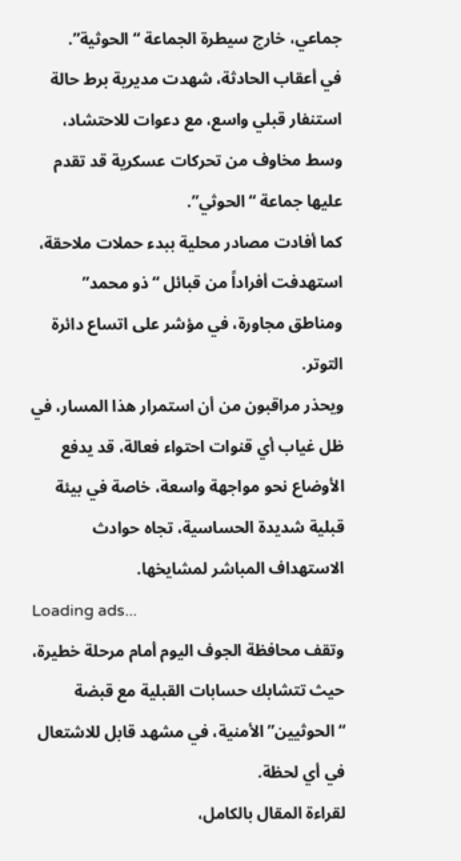جماعي، خارج سيطرة الجماعة “الحوثية”.
في أعقاب الحادثة، شهدت مديرية برط حالة استنفار قبلي واسع، مع دعوات للاحتشاد، وسط مخاوف من تحركات عسكرية قد تقدم عليها جماعة “الحوثي”.
كما أفادت مصادر محلية ببدء حملات ملاحقة، استهدفت أفراداً من قبائل “ذو محمد” ومناطق مجاورة، في مؤشر على اتساع دائرة التوتر.
ويحذر مراقبون من أن استمرار هذا المسار، في ظل غياب أي قنوات احتواء فعالة، قد يدفع الأوضاع نحو مواجهة واسعة، خاصة في بيئة قبلية شديدة الحساسية، تجاه حوادث الاستهداف المباشر لمشايخها.
Loading ads...
وتقف محافظة الجوف اليوم أمام مرحلة خطيرة، حيث تتشابك حسابات القبلية مع قبضة “الحوثيين” الأمنية، في مشهد قابل للاشتعال في أي لحظة.
لقراءة المقال بالكامل،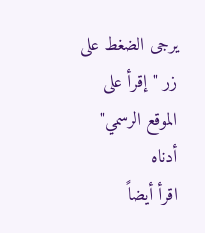يرجى الضغط على زر "إقرأ على الموقع الرسمي" أدناه
اقرأ أيضاً